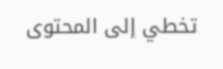تخطي إلى المحتوى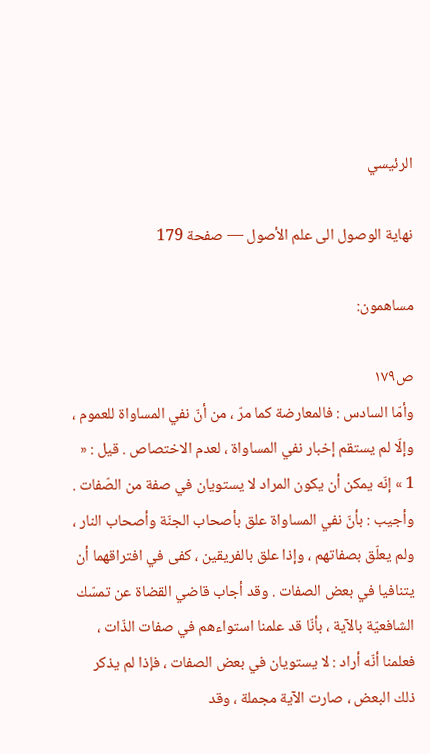الرئيسي

نهاية الوصول الى علم الأصول — صفحة 179

مساهمون:

ص١٧٩
وأمّا السادس : فالمعارضة كما مرّ ، من أنّ نفي المساواة للعموم ، وإلّا لم يستقم إخبار نفي المساواة ، لعدم الاختصاص . قيل : « 1 » إنّه يمكن أن يكون المراد لا يستويان في صفة من الصّفات . وأجيب : بأنّ نفي المساواة علق بأصحاب الجنّة وأصحاب النار ، ولم يعلّق بصفاتهم ، وإذا علق بالفريقين ، كفى في افتراقهما أن يتنافيا في بعض الصفات . وقد أجاب قاضي القضاة عن تمسّك الشافعيّة بالآية ، بأنّا قد علمنا استواءهم في صفات الذّات ، فعلمنا أنّه أراد : لا يستويان في بعض الصفات ، فإذا لم يذكر ذلك البعض ، صارت الآية مجملة ، وقد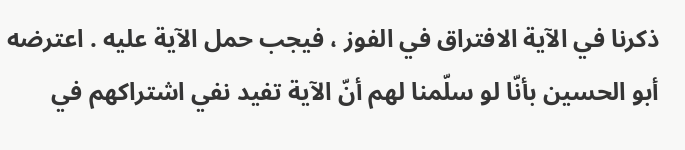ذكرنا في الآية الافتراق في الفوز ، فيجب حمل الآية عليه . اعترضه أبو الحسين بأنّا لو سلّمنا لهم أنّ الآية تفيد نفي اشتراكهم في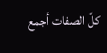كلّ الصفات أجمع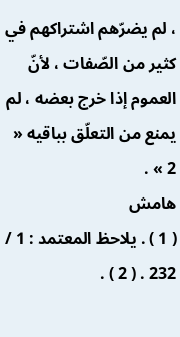، لم يضرّهم اشتراكهم في كثير من الصّفات ، لأنّ العموم إذا خرج بعضه ، لم يمنع من التعلّق بباقيه « 2 » .
هامش
( 1 ) . يلاحظ المعتمد : 1 / 232 . ( 2 ) .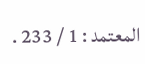المعتمد : 1 / 233 .